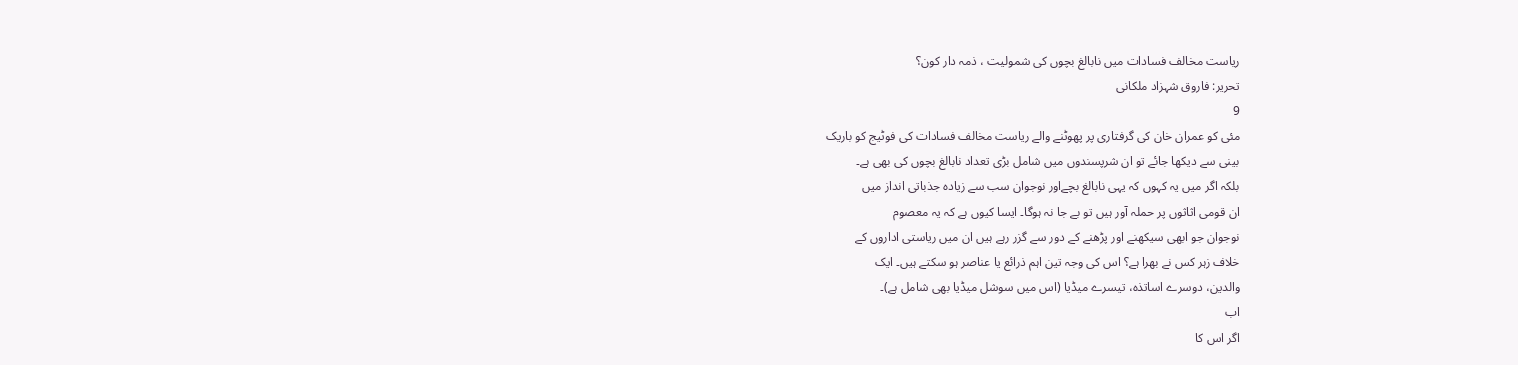ریاست مخالف فسادات میں نابالغ بچوں کی شمولیت ، ذمہ دار کون؟
تحریر: فاروق شہزاد ملکانی
9
مئی کو عمران خان کی گرفتاری پر پھوٹنے والے ریاست مخالف فسادات کی فوٹیج کو باریک
بینی سے دیکھا جائے تو ان شرپسندوں میں شامل بڑی تعداد نابالغ بچوں کی بھی ہے۔
بلکہ اگر میں یہ کہوں کہ یہی نابالغ بچےاور نوجوان سب سے زیادہ جذباتی انداز میں
ان قومی اثاثوں پر حملہ آور ہیں تو بے جا نہ ہوگا۔ ایسا کیوں ہے کہ یہ معصوم
نوجوان جو ابھی سیکھنے اور پڑھنے کے دور سے گزر رہے ہیں ان میں ریاستی اداروں کے
خلاف زہر کس نے بھرا ہے؟ اس کی وجہ تین اہم ذرائع یا عناصر ہو سکتے ہیں۔ ایک
والدین، دوسرے اساتذہ، تیسرے میڈیا (اس میں سوشل میڈیا بھی شامل ہے)۔
اب
اگر اس کا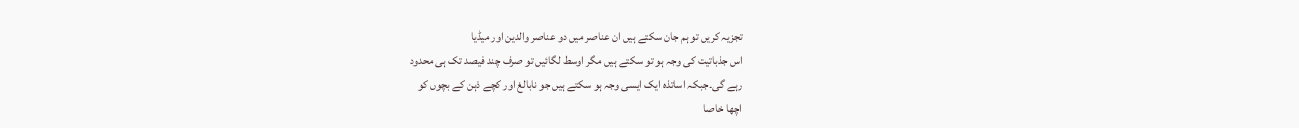تجزیہ کریں تو ہم جان سکتے ہیں ان عناصر میں دو عناصر والدین اور میڈیا
اس جذباتیت کی وجہ ہو تو سکتے ہیں مگر اوسط لگائیں تو صرف چند فیصد تک ہی محدود
رہے گی۔جبکہ اساتذہ ایک ایسی وجہ ہو سکتے ہیں جو نابالغ اور کچے ذہن کے بچوں کو
اچھا خاصا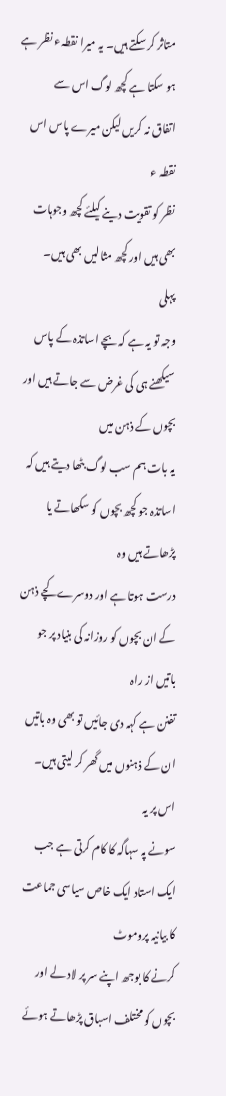متاثر کر سکتے ہیں۔ یہ میرا نقطہء نظر ہے ہو سکتا ہے کچھ لوگ اس سے
اتفاق نہ کریں لیکن میرے پاس اس نقطہ ء
نظر کو تقویت دینے کیلئے کچھ وجوہات بھی ہیں اور کچھ مثالیں بھی ہیں۔
پہلی
وجہ تو یہ ہے کہ بچے اساتذہ کے پاس سیکھنے ہی کی غرض سے جاتے ہیں اور بچوں کے ذہن میں
یہ بات ہم سب لوگ بٹھا دیتے ہیں کہ اساتذہ جو کچھ بچوں کو سکھاتے یا پڑھاتے ہیں وہ
درست ہوتا ہے اور دوسرے کچے ذہن کے ان بچوں کو روزانہ کی بنیاد پر جو باتیں از راہ
تفنن ہے کہہ دی جائیں تو بھی وہ باتیں ان کے ذہنوں میں گھر کر لیتی ہیں۔ اس پر یہ
سونے پہ سہاگہ کا کام کرتی ہے جب ایک استاد ایک خاص سیاسی جماعت کا بیانیہ پروموٹ
کرنے کا بوجھ اپنے سر پر لاد لے اور بچوں کو مختلف اسباق پڑھاتے ہوئے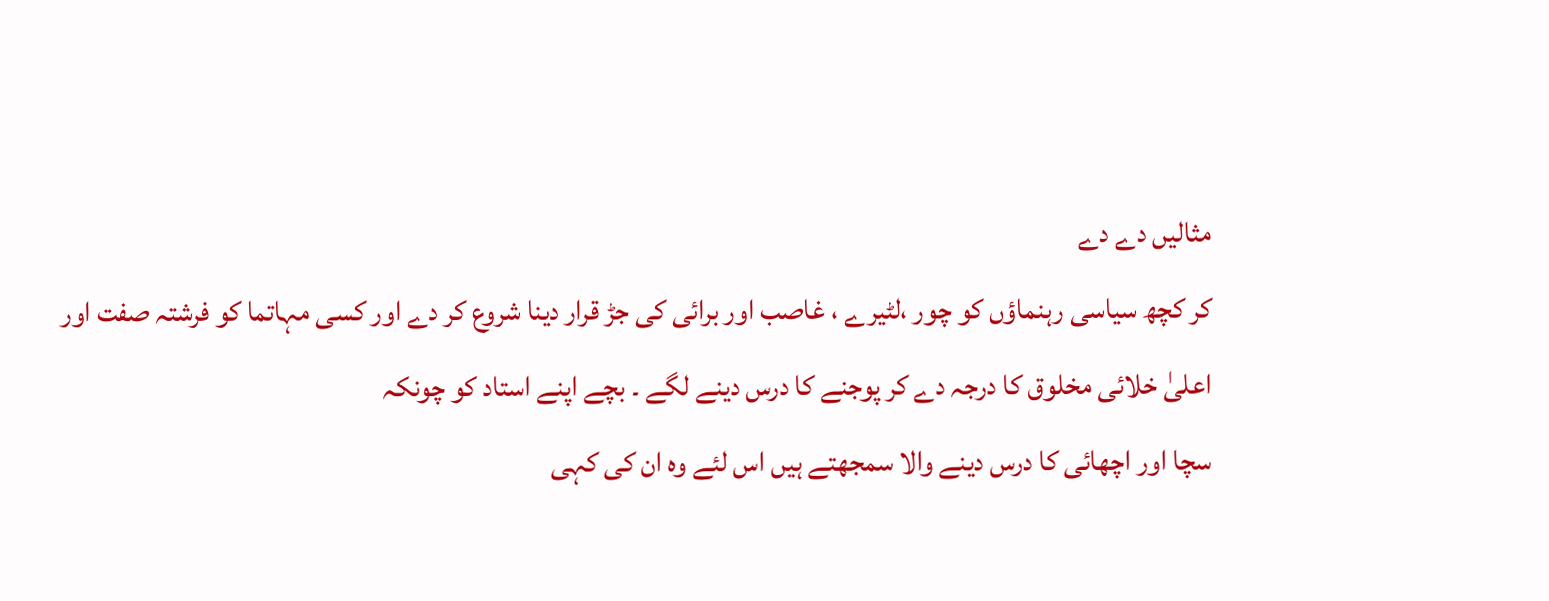مثالیں دے دے
کر کچھ سیاسی رہنماؤں کو چور ،لٹیرے ، غاصب اور برائی کی جڑ قرار دینا شروع کر دے اور کسی مہاتما کو فرشتہ صفت اور
اعلیٰ خلائی مخلوق کا درجہ دے کر پوجنے کا درس دینے لگے ۔ بچے اپنے استاد کو چونکہ
سچا اور اچھائی کا درس دینے والا سمجھتے ہیں اس لئے وہ ان کی کہی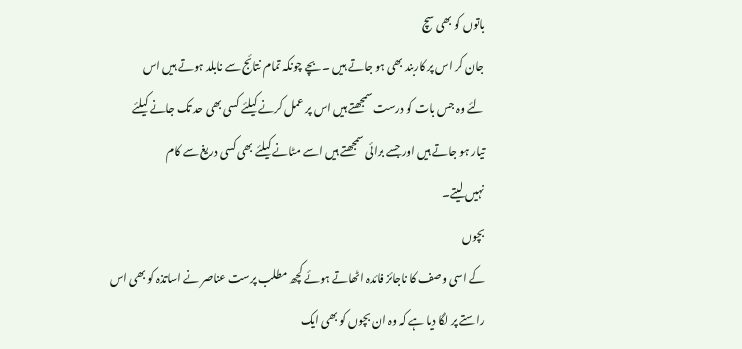باتوں کو بھی سچ
جان کر اس پر کاربند بھی ہو جاتے ہیں ۔ بچے چونکہ تمام نتائج سے نابلد ہوتے ہیں اس
لئے وہ جس بات کو درست سمجھتے ہیں اس پر عمل کرنے کیلئے کسی بھی حد تک جانے کیلئے
تیار ہو جاتے ہیں اور جسے برائی سمجھتے ہیں اسے مٹانے کیلئے بھی کسی دریغ سے کام
نہیں لیتے۔
بچوں
کے اسی وصف کا ناجائز فائدہ اٹھاتے ہوئے کچھ مطلب پرست عناصر نے اساتذہ کو بھی اس
راستے پر لگا دیا ہے کہ وہ ان بچوں کو بھی ایک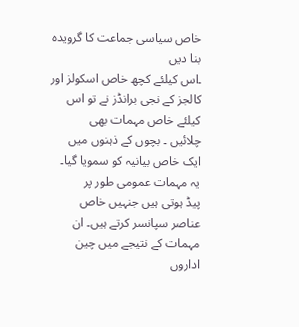خاص سیاسی جماعت کا گرویدہ بنا دیں
۔اس کیلئے کچھ خاص اسکولز اور کالجز کے نجی برانڈز نے تو اس کیلئے خاص مہمات بھی
چلائیں ۔ بچوں کے ذہنوں میں ایک خاص بیانیہ کو سمویا گیا۔ یہ مہمات عمومی طور پر
پیڈ ہوتی ہیں جنہیں خاص عناصر سپانسر کرتے ہیں۔ ان مہمات کے نتیجے میں چین اداروں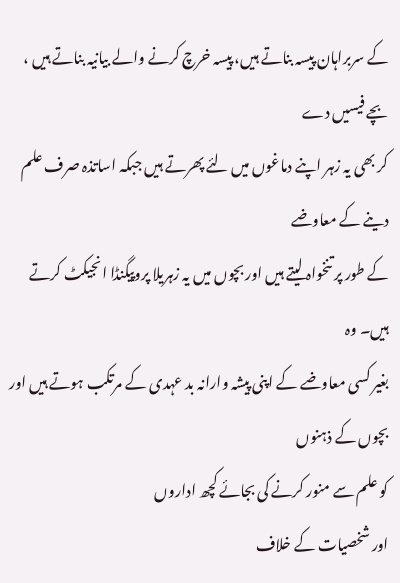کے سربراہان پیسہ بناتے ہیں، پیسہ خرچ کرنے والے بیانیہ بناتے ہیں ، بچے فیسیں دے
کر بھی یہ زہر اپنے دماغوں میں لئے پھرتے ہیں جبکہ اساتذہ صرف علم دینے کے معاوضے
کے طور پر تنخواہ لیتے ہیں اور بچوں میں یہ زہریلا پروپیگنڈا انجیکٹ کرتے ہیں۔ وہ
بغیر کسی معاوضے کے اپنی پیشہ وارانہ بد عہدی کے مرتکب ہوتے ہیں اور بچوں کے ذہنوں
کو علم سے منور کرنے کی بجائے کچھ اداروں
اور شخصیات کے خلاف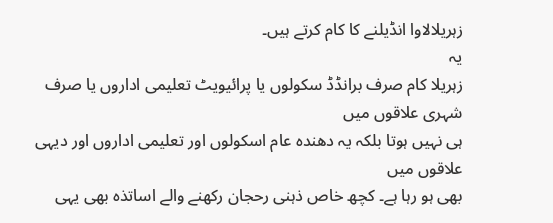زہریلالاوا انڈیلنے کا کام کرتے ہیں۔
یہ
زہریلا کام صرف برانڈڈ سکولوں یا پرائیویٹ تعلیمی اداروں یا صرف شہری علاقوں میں
ہی نہیں ہوتا بلکہ یہ دھندہ عام اسکولوں اور تعلیمی اداروں اور دیہی علاقوں میں
بھی ہو رہا ہے۔ کچھ خاص ذہنی رحجان رکھنے والے اساتذہ بھی یہی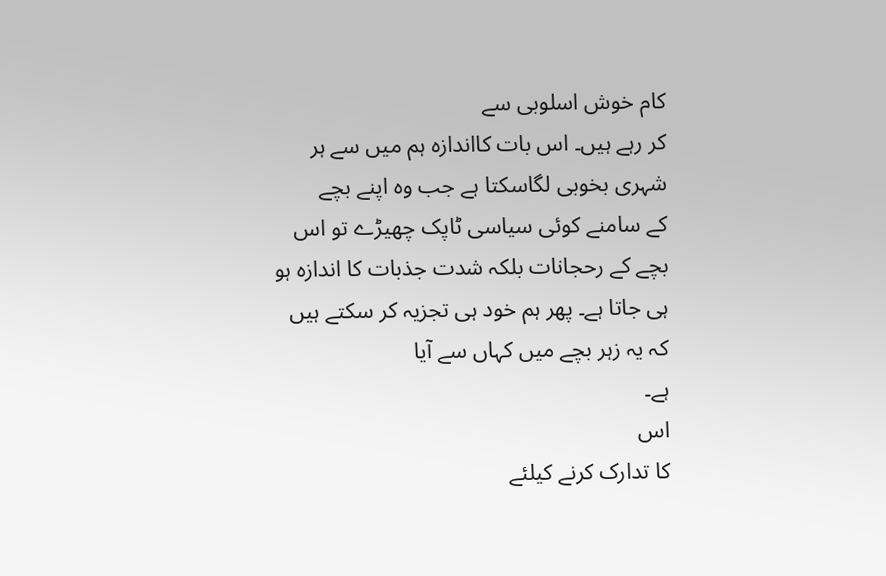کام خوش اسلوبی سے
کر رہے ہیں۔ اس بات کااندازہ ہم میں سے ہر شہری بخوبی لگاسکتا ہے جب وہ اپنے بچے
کے سامنے کوئی سیاسی ٹاپک چھیڑے تو اس بچے کے رحجانات بلکہ شدت جذبات کا اندازہ ہو
ہی جاتا ہے۔ پھر ہم خود ہی تجزیہ کر سکتے ہیں کہ یہ زہر بچے میں کہاں سے آیا
ہے۔
اس
کا تدارک کرنے کیلئے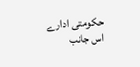حکومتی ادارے اس جانب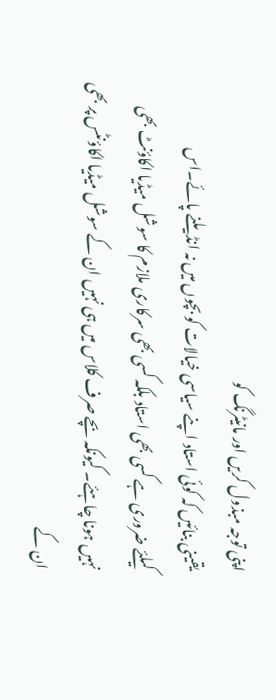اپنی توجہ مبذول کریں اور مانیٹرنگ کو
یقینی بنائیں کہ کوئی استاد اپنے سیاسی خیالات کو بچوں میں نہ انڈیلنے پائے۔اس
کیلئے ضروری ہے کسی بھی استاد بلکہ کسی بھی سرکاری ملازم کا سوشل میڈیا اکاؤنٹ بھی
نہیں ہونا چاہئے۔ کیونکہ بچے صرف کلاس میں ہی نہیں ان کے سوشل میڈیا اکاؤنٹس پر بھی
ان کے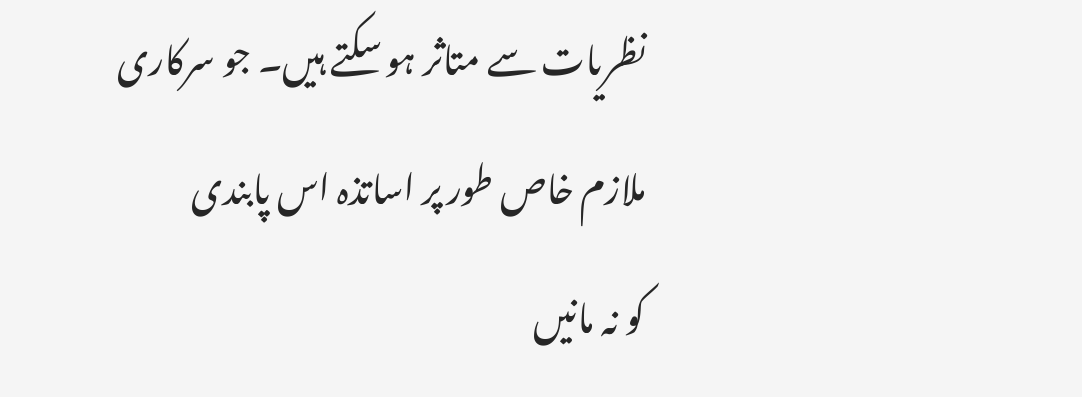نظریات سے متاثر ہو سکتے ہیں۔ جو سرکاری ملازم خاص طور پر اساتذہ اس پابندی
کو نہ مانیں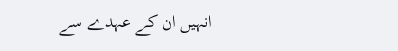انہیں ان کے عہدے سے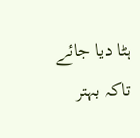ہٹا دیا جائے تاکہ بہتر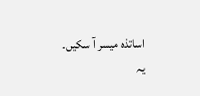اساتذہ میسر آ سکیں۔
یہ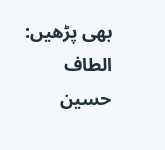بھی پڑھیں:
الطاف
حسین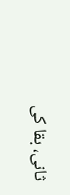ثانی، بقا کی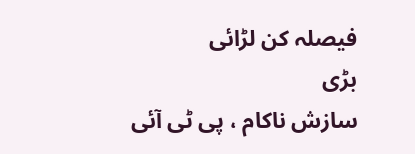فیصلہ کن لڑائی
بڑی
سازش ناکام ، پی ٹی آئی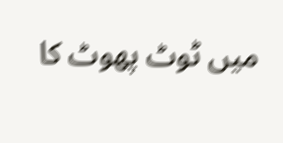میں ٹوٹ پھوٹ کا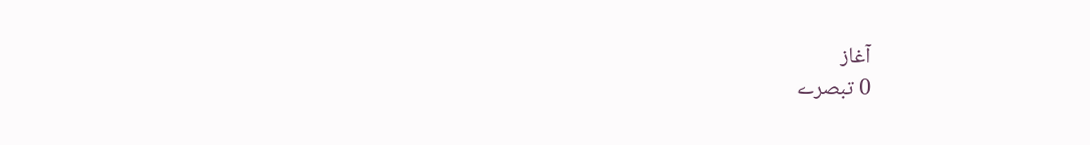آغاز
0 تبصرے